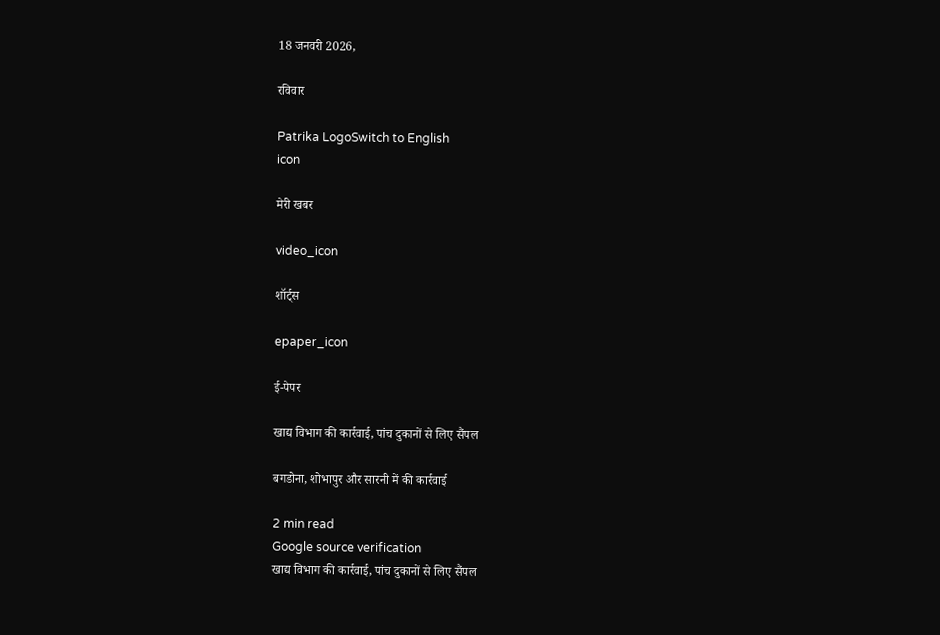18 जनवरी 2026,

रविवार

Patrika LogoSwitch to English
icon

मेरी खबर

video_icon

शॉर्ट्स

epaper_icon

ई-पेपर

खाद्य विभाग की कार्रवाई, पांच दुकानों से लिए सैंपल

बगडोना, शोभापुर और सारनी में की कार्रवाई

2 min read
Google source verification
खाद्य विभाग की कार्रवाई, पांच दुकानों से लिए सैंपल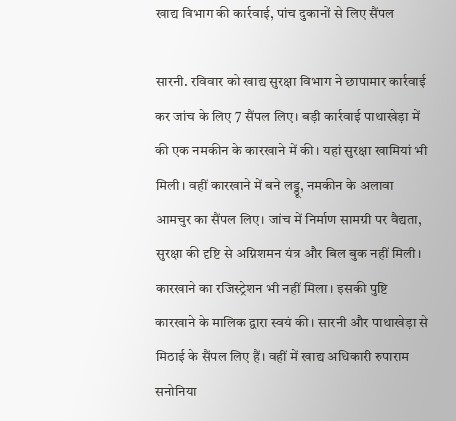खाद्य विभाग की कार्रवाई, पांच दुकानों से लिए सैंपल

सारनी. रविवार को खाद्य सुरक्षा विभाग ने छापामार कार्रवाई कर जांच के लिए 7 सैंपल लिए। बड़ी कार्रवाई पाथाखेड़ा में की एक नमकीन के कारखाने में की। यहां सुरक्षा खामियां भी मिली। वहीं कारखाने में बने लड्डू, नमकीन के अलावा आमचुर का सैंपल लिए। जांच में निर्माण सामग्री पर वैद्यता, सुरक्षा की दृष्टि से अग्निशमन यंत्र और बिल बुक नहीं मिली। कारखाने का रजिस्ट्रेशन भी नहीं मिला। इसकी पुष्टि कारखाने के मालिक द्वारा स्वयं की। सारनी और पाथाखेड़ा से मिठाई के सैंपल लिए हैं। वहीं में खाद्य अधिकारी रुपाराम सनोनिया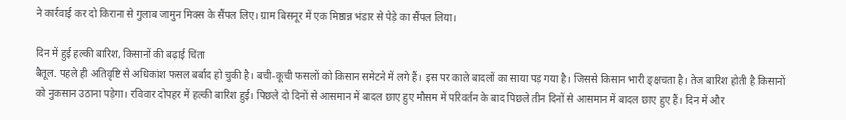ने कार्रवाई कर दो किराना से गुलाब जामुन मिक्स के सैंपल लिए। ग्राम बिसनूर में एक मिष्ठान्न भंडार से पेड़े का सैंपल लिया।

दिन में हुई हल्की बारिश, किसानों की बढ़ाई चिंता
बैतूल. पहले ही अतिवृष्टि से अधिकांश फसल बर्बाद हो चुकी है। बची-कूची फसलों को किसान समेटने में लगे हैं। इस पर काले बादलों का साया पड़ गया है। जिससे किसान भारी ङ्क्षचता है। तेज बारिश होती है किसानों को नुकसान उठाना पड़ेगा। रविवार दोपहर में हल्की बारिश हुई। पिछले दो दिनों से आसमान में बादल छाए हुए मौसम में परिवर्तन के बाद पिछले तीन दिनों से आसमान में बादल छाए हुए हैं। दिन में और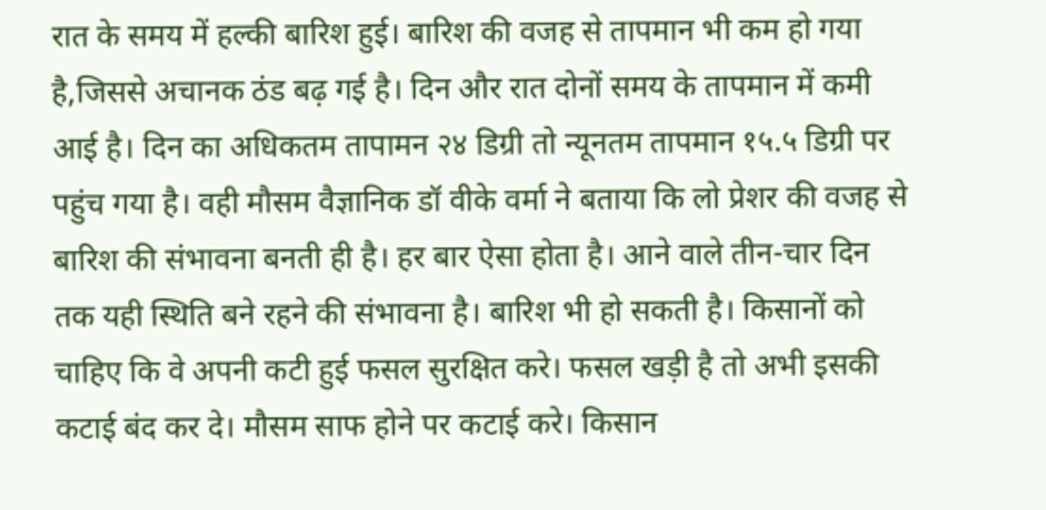रात के समय में हल्की बारिश हुई। बारिश की वजह से तापमान भी कम हो गया है,जिससे अचानक ठंड बढ़ गई है। दिन और रात दोनों समय के तापमान में कमी आई है। दिन का अधिकतम तापामन २४ डिग्री तो न्यूनतम तापमान १५.५ डिग्री पर पहुंच गया है। वही मौसम वैज्ञानिक डॉ वीके वर्मा ने बताया कि लो प्रेशर की वजह से बारिश की संभावना बनती ही है। हर बार ऐसा होता है। आने वाले तीन-चार दिन तक यही स्थिति बने रहने की संभावना है। बारिश भी हो सकती है। किसानों को चाहिए कि वे अपनी कटी हुई फसल सुरक्षित करे। फसल खड़ी है तो अभी इसकी कटाई बंद कर दे। मौसम साफ होने पर कटाई करे। किसान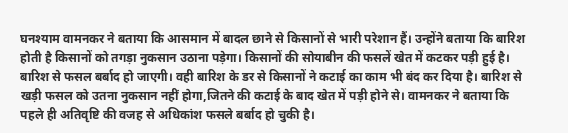घनश्याम वामनकर ने बताया कि आसमान में बादल छाने से किसानों से भारी परेशान हैं। उन्होंने बताया कि बारिश होती है किसानों को तगड़ा नुकसान उठाना पड़ेगा। किसानों की सोयाबीन की फसलें खेत में कटकर पड़ी हुई है। बारिश से फसल बर्बाद हो जाएगी। वही बारिश के डर से किसानों ने कटाई का काम भी बंद कर दिया है। बारिश से खड़ी फसल को उतना नुकसान नहीं होगा,जितने की कटाई के बाद खेत में पड़ी होने से। वामनकर ने बताया कि पहले ही अतिवृष्टि की वजह से अधिकांश फसले बर्बाद हो चुकी है।